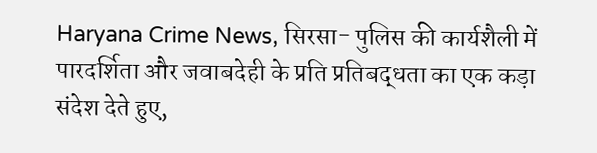Haryana Crime News, सिरसा- पुलिस की कार्यशैली में पारदर्शिता और जवाबदेही के प्रति प्रतिबद्धता का एक कड़ा संदेश देते हुए,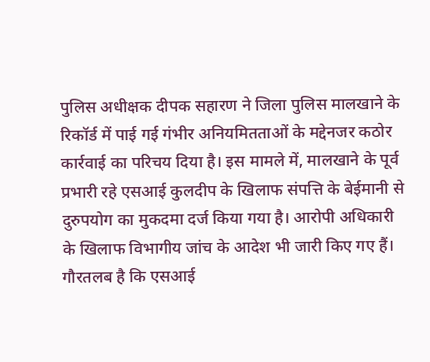पुलिस अधीक्षक दीपक सहारण ने जिला पुलिस मालखाने के रिकॉर्ड में पाई गई गंभीर अनियमितताओं के मद्देनजर कठोर कार्रवाई का परिचय दिया है। इस मामले में, मालखाने के पूर्व प्रभारी रहे एसआई कुलदीप के खिलाफ संपत्ति के बेईमानी से दुरुपयोग का मुकदमा दर्ज किया गया है। आरोपी अधिकारी के खिलाफ विभागीय जांच के आदेश भी जारी किए गए हैं। गौरतलब है कि एसआई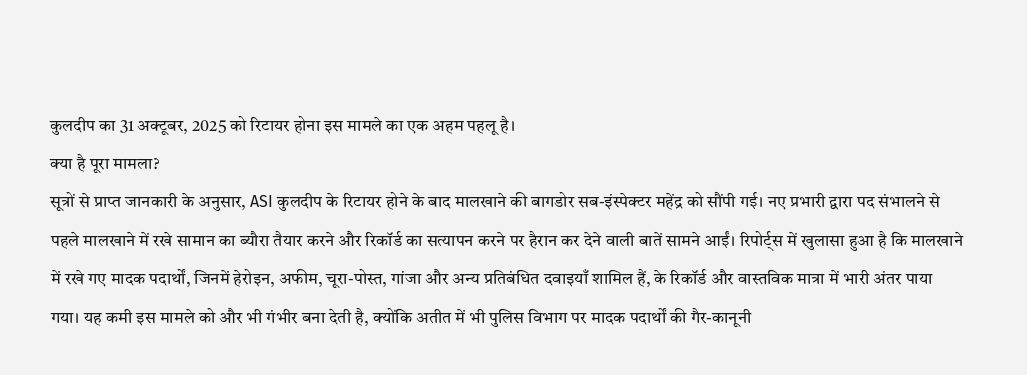कुलदीप का 31 अक्टूबर, 2025 को रिटायर होना इस मामले का एक अहम पहलू है।
क्या है पूरा मामला?
सूत्रों से प्राप्त जानकारी के अनुसार, ASI कुलदीप के रिटायर होने के बाद मालखाने की बागडोर सब-इंस्पेक्टर महेंद्र को सौंपी गई। नए प्रभारी द्वारा पद संभालने से पहले मालखाने में रखे सामान का ब्यौरा तैयार करने और रिकॉर्ड का सत्यापन करने पर हैरान कर देने वाली बातें सामने आईं। रिपोर्ट्स में खुलासा हुआ है कि मालखाने में रखे गए मादक पदार्थों, जिनमें हेरोइन, अफीम, चूरा-पोस्त, गांजा और अन्य प्रतिबंधित दवाइयाँ शामिल हैं, के रिकॉर्ड और वास्तविक मात्रा में भारी अंतर पाया गया। यह कमी इस मामले को और भी गंभीर बना देती है, क्योंकि अतीत में भी पुलिस विभाग पर मादक पदार्थों की गैर-कानूनी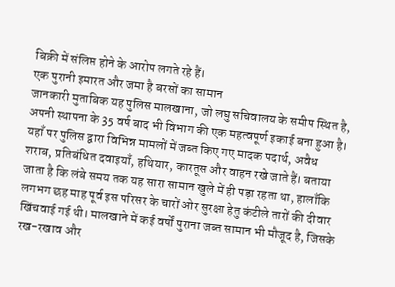बिक्री में संलिप्त होने के आरोप लगते रहे हैं।
एक पुरानी इमारत और जमा है बरसों का सामान
जानकारी मुताबिक यह पुलिस मालखाना, जो लघु सचिवालय के समीप स्थित है, अपनी स्थापना के 35 वर्ष बाद भी विभाग की एक महत्वपूर्ण इकाई बना हुआ है। यहाँ पर पुलिस द्वारा विभिन्न मामलों में जब्त किए गए मादक पदार्थ, अवैध शराब, प्रतिबंधित दवाइयाँ, हथियार, कारतूस और वाहन रखे जाते हैं। बताया जाता है कि लंबे समय तक यह सारा सामान खुले में ही पड़ा रहता था, हालाँकि लगभग छह माह पूर्व इस परिसर के चारों ओर सुरक्षा हेतु कंटीले तारों की दीवार खिंचवाई गई थी। मालखाने में कई वर्षों पुराना जब्त सामान भी मौजूद है, जिसके रख-रखाव और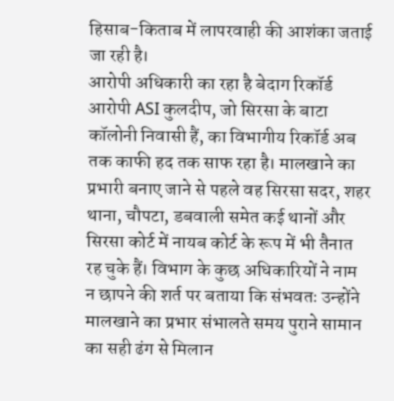हिसाब-किताब में लापरवाही की आशंका जताई जा रही है।
आरोपी अधिकारी का रहा है बेदाग रिकॉर्ड
आरोपी ASI कुलदीप, जो सिरसा के बाटा कॉलोनी निवासी हैं, का विभागीय रिकॉर्ड अब तक काफी हद तक साफ रहा है। मालखाने का प्रभारी बनाए जाने से पहले वह सिरसा सदर, शहर थाना, चौपटा, डबवाली समेत कई थानों और सिरसा कोर्ट में नायब कोर्ट के रूप में भी तैनात रह चुके हैं। विभाग के कुछ अधिकारियों ने नाम न छापने की शर्त पर बताया कि संभवतः उन्होंने मालखाने का प्रभार संभालते समय पुराने सामान का सही ढंग से मिलान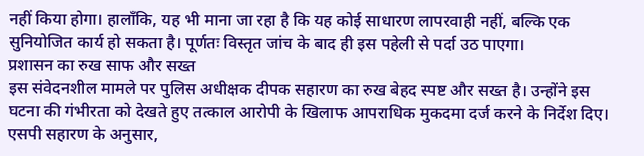नहीं किया होगा। हालाँकि, यह भी माना जा रहा है कि यह कोई साधारण लापरवाही नहीं, बल्कि एक सुनियोजित कार्य हो सकता है। पूर्णतः विस्तृत जांच के बाद ही इस पहेली से पर्दा उठ पाएगा।
प्रशासन का रुख साफ और सख्त
इस संवेदनशील मामले पर पुलिस अधीक्षक दीपक सहारण का रुख बेहद स्पष्ट और सख्त है। उन्होंने इस घटना की गंभीरता को देखते हुए तत्काल आरोपी के खिलाफ आपराधिक मुकदमा दर्ज करने के निर्देश दिए। एसपी सहारण के अनुसार,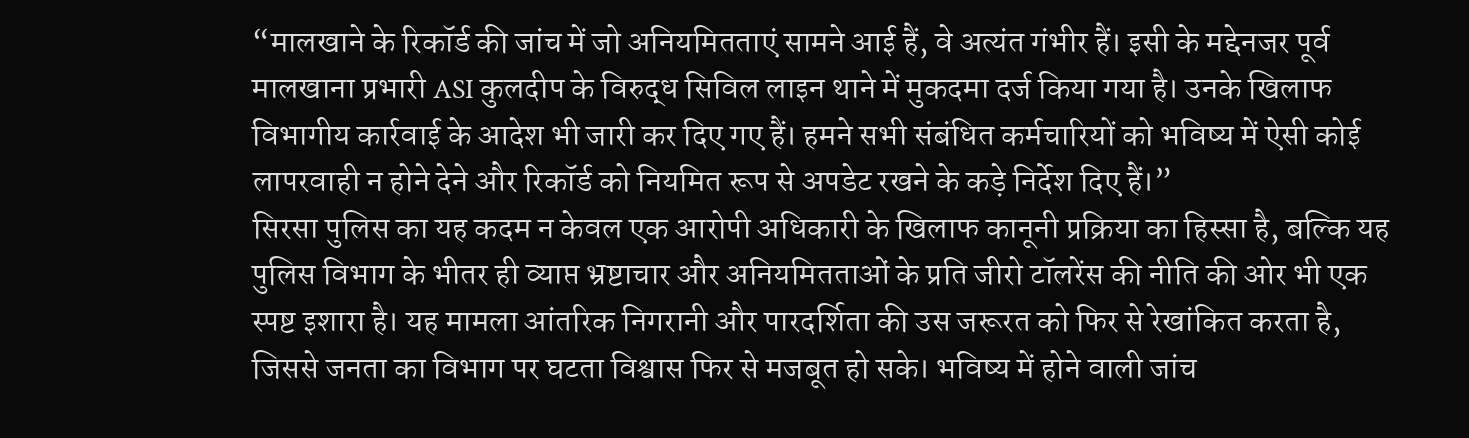“मालखाने के रिकॉर्ड की जांच में जो अनियमितताएं सामने आई हैं, वे अत्यंत गंभीर हैं। इसी के मद्देनजर पूर्व मालखाना प्रभारी ASI कुलदीप के विरुद्ध सिविल लाइन थाने में मुकदमा दर्ज किया गया है। उनके खिलाफ विभागीय कार्रवाई के आदेश भी जारी कर दिए गए हैं। हमने सभी संबंधित कर्मचारियों को भविष्य में ऐसी कोई लापरवाही न होने देने और रिकॉर्ड को नियमित रूप से अपडेट रखने के कड़े निर्देश दिए हैं।”
सिरसा पुलिस का यह कदम न केवल एक आरोपी अधिकारी के खिलाफ कानूनी प्रक्रिया का हिस्सा है, बल्कि यह पुलिस विभाग के भीतर ही व्याप्त भ्रष्टाचार और अनियमितताओं के प्रति जीरो टॉलरेंस की नीति की ओर भी एक स्पष्ट इशारा है। यह मामला आंतरिक निगरानी और पारदर्शिता की उस जरूरत को फिर से रेखांकित करता है, जिससे जनता का विभाग पर घटता विश्वास फिर से मजबूत हो सके। भविष्य में होने वाली जांच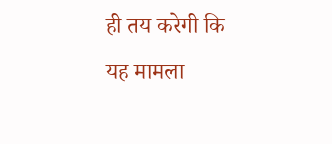ही तय करेगी कि यह मामला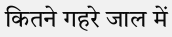कितने गहरे जाल में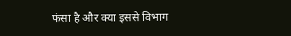फंसा है और क्या इससे विभाग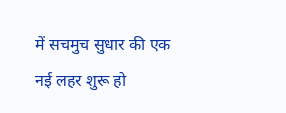में सचमुच सुधार की एक नई लहर शुरू हो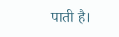पाती है।